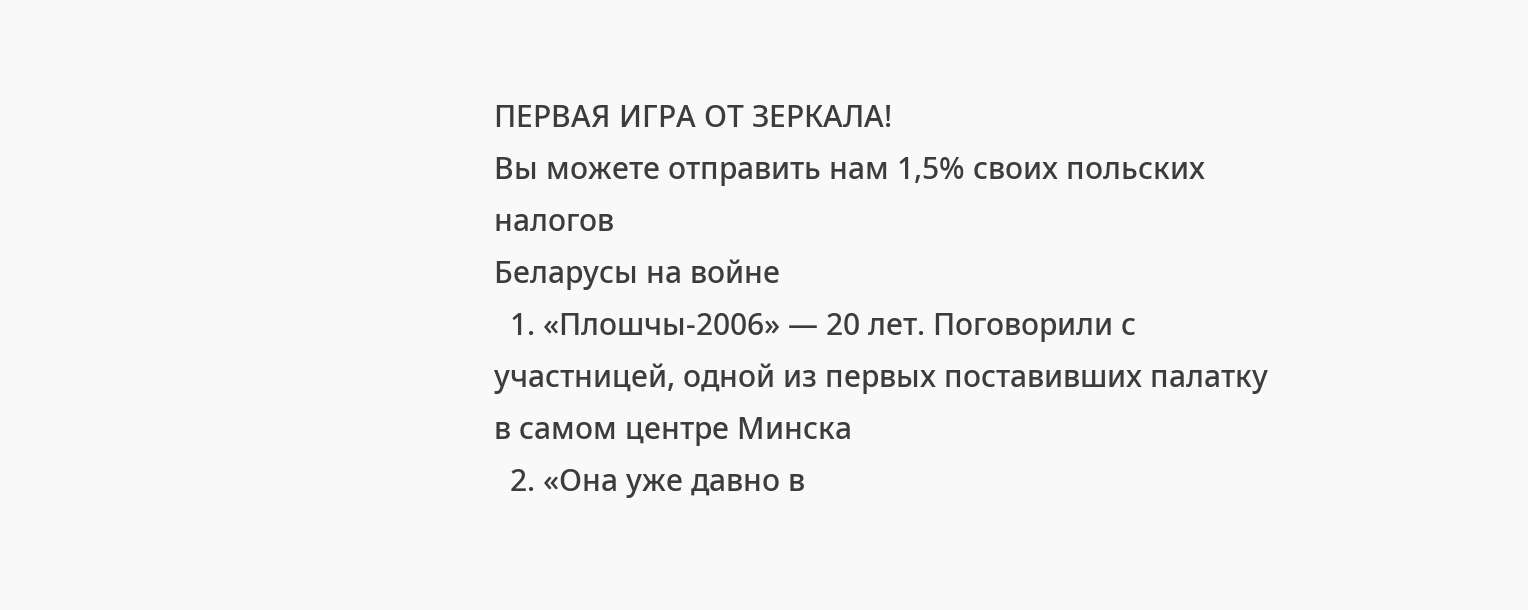ПЕРВАЯ ИГРА ОТ ЗЕРКАЛА!
Вы можете отправить нам 1,5% своих польских налогов
Беларусы на войне
  1. «Плошчы-2006» — 20 лет. Поговорили с участницей, одной из первых поставивших палатку в самом центре Минска
  2. «Она уже давно в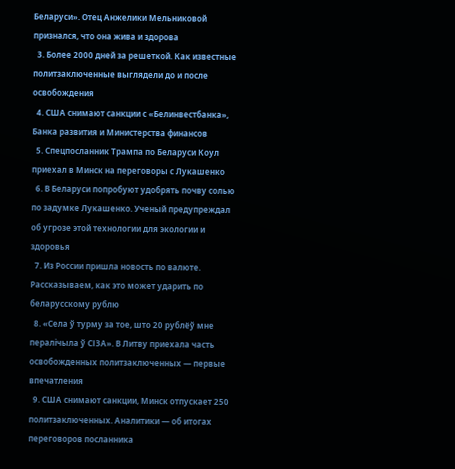Беларуси». Отец Анжелики Мельниковой признался, что она жива и здорова
  3. Более 2000 дней за решеткой. Как известные политзаключенные выглядели до и после освобождения
  4. США снимают санкции с «Белинвестбанка», Банка развития и Министерства финансов
  5. Спецпосланник Трампа по Беларуси Коул приехал в Минск на переговоры с Лукашенко
  6. В Беларуси попробуют удобрять почву солью по задумке Лукашенко. Ученый предупреждал об угрозе этой технологии для экологии и здоровья
  7. Из России пришла новость по валюте. Рассказываем, как это может ударить по беларусскому рублю
  8. «Села ў турму за тое, што 20 рублёў мне пералічыла ў СІЗА». В Литву приехала часть освобожденных политзаключенных — первые впечатления
  9. США снимают санкции, Минск отпускает 250 политзаключенных. Аналитики — об итогах переговоров посланника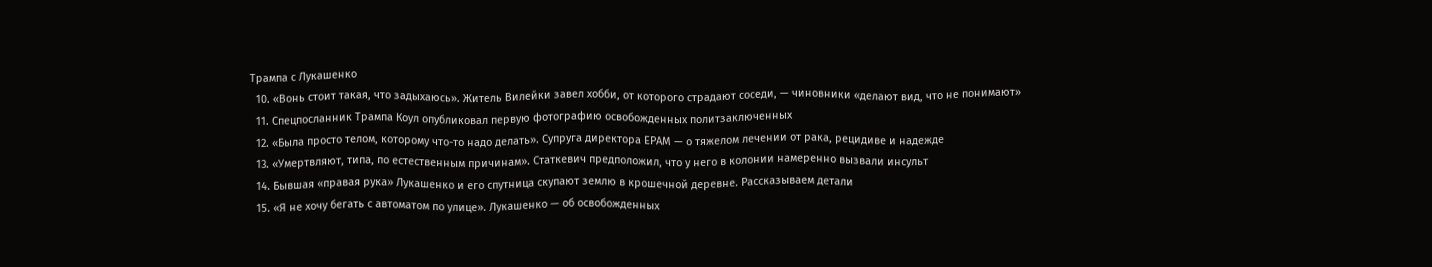Трампа с Лукашенко
  10. «Вонь стоит такая, что задыхаюсь». Житель Вилейки завел хобби, от которого страдают соседи, — чиновники «делают вид, что не понимают»
  11. Спецпосланник Трампа Коул опубликовал первую фотографию освобожденных политзаключенных
  12. «Была просто телом, которому что-то надо делать». Супруга директора ЕРАМ — о тяжелом лечении от рака, рецидиве и надежде
  13. «Умертвляют, типа, по естественным причинам». Статкевич предположил, что у него в колонии намеренно вызвали инсульт
  14. Бывшая «правая рука» Лукашенко и его спутница скупают землю в крошечной деревне. Рассказываем детали
  15. «Я не хочу бегать с автоматом по улице». Лукашенко — об освобожденных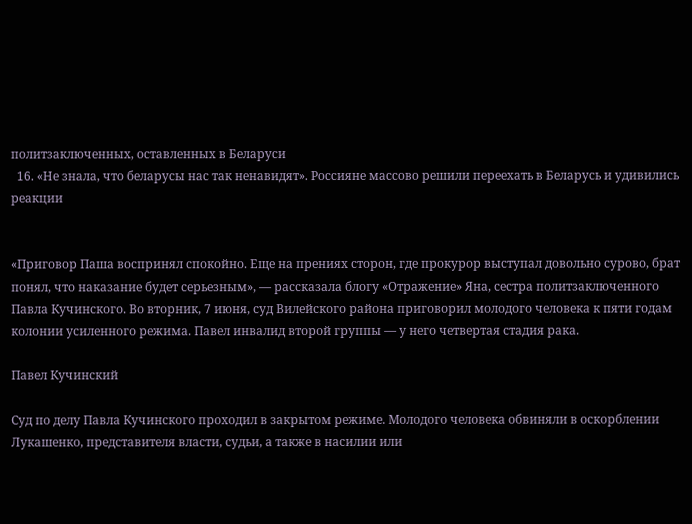политзаключенных, оставленных в Беларуси
  16. «Не знала, что беларусы нас так ненавидят». Россияне массово решили переехать в Беларусь и удивились реакции


«Приговор Паша воспринял спокойно. Еще на прениях сторон, где прокурор выступал довольно сурово, брат понял, что наказание будет серьезным», — рассказала блогу «Отражение» Яна, сестра политзаключенного Павла Кучинского. Во вторник, 7 июня, суд Вилейского района приговорил молодого человека к пяти годам колонии усиленного режима. Павел инвалид второй группы — у него четвертая стадия рака.

Павел Кучинский

Суд по делу Павла Кучинского проходил в закрытом режиме. Молодого человека обвиняли в оскорблении Лукашенко, представителя власти, судьи, а также в насилии или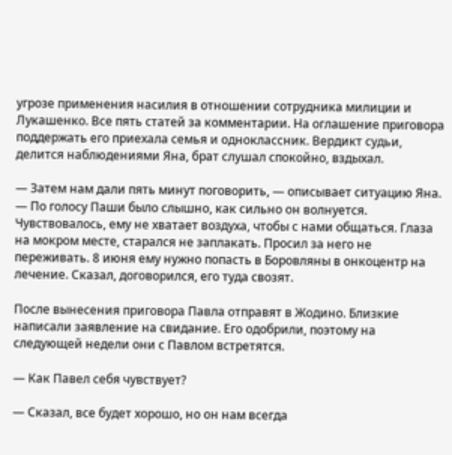угрозе применения насилия в отношении сотрудника милиции и Лукашенко. Все пять статей за комментарии. На оглашение приговора поддержать его приехала семья и одноклассник. Вердикт судьи, делится наблюдениями Яна, брат слушал спокойно, вздыхал.

— Затем нам дали пять минут поговорить, — описывает ситуацию Яна. — По голосу Паши было слышно, как сильно он волнуется. Чувствовалось, ему не хватает воздуха, чтобы с нами общаться. Глаза на мокром месте, старался не заплакать. Просил за него не переживать. 8 июня ему нужно попасть в Боровляны в онкоцентр на лечение. Сказал, договорился, его туда свозят.

После вынесения приговора Павла отправят в Жодино. Близкие написали заявление на свидание. Его одобрили, поэтому на следующей недели они с Павлом встретятся.

— Как Павел себя чувствует?

— Сказал, все будет хорошо, но он нам всегда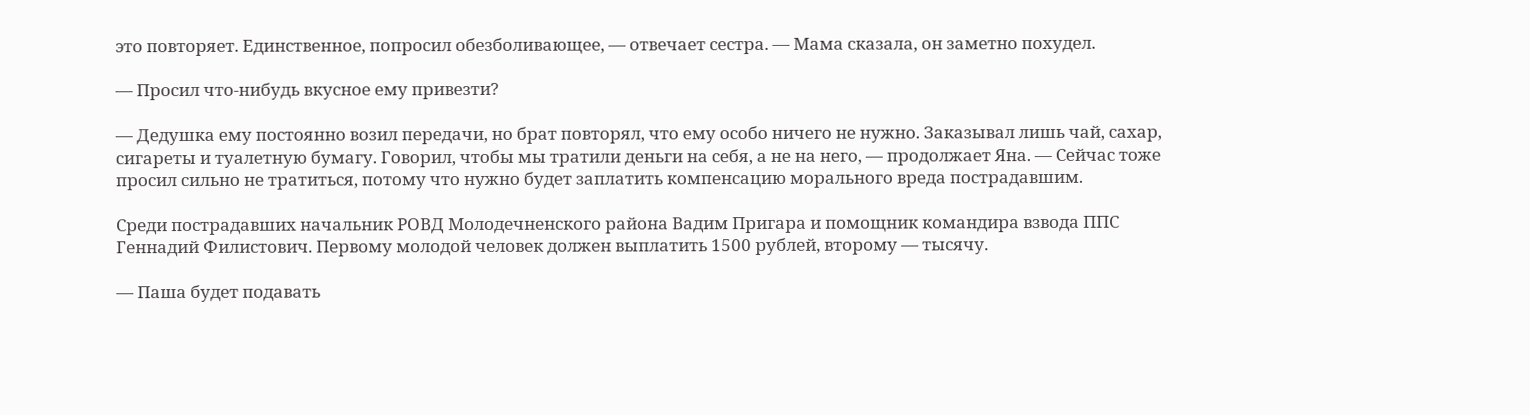это повторяет. Единственное, попросил обезболивающее, — отвечает сестра. — Мама сказала, он заметно похудел.

— Просил что-нибудь вкусное ему привезти?

— Дедушка ему постоянно возил передачи, но брат повторял, что ему особо ничего не нужно. Заказывал лишь чай, сахар, сигареты и туалетную бумагу. Говорил, чтобы мы тратили деньги на себя, а не на него, — продолжает Яна. — Сейчас тоже просил сильно не тратиться, потому что нужно будет заплатить компенсацию морального вреда пострадавшим.

Среди пострадавших начальник РОВД Молодечненского района Вадим Пригара и помощник командира взвода ППС Геннадий Филистович. Первому молодой человек должен выплатить 1500 рублей, второму — тысячу.

— Паша будет подавать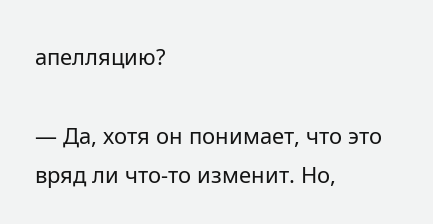апелляцию?

— Да, хотя он понимает, что это вряд ли что-то изменит. Но,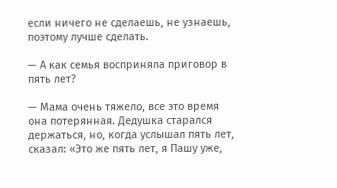если ничего не сделаешь, не узнаешь, поэтому лучше сделать.

— А как семья восприняла приговор в пять лет?

— Мама очень тяжело, все это время она потерянная. Дедушка старался держаться, но, когда услышал пять лет, сказал: «Это же пять лет, я Пашу уже,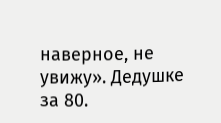наверное, не увижу». Дедушке за 80.